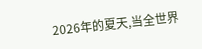2026年的夏天,当全世界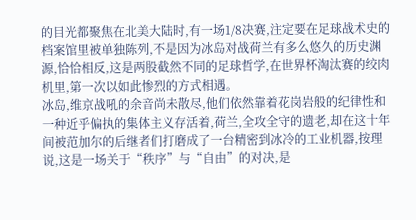的目光都聚焦在北美大陆时,有一场1/8决赛,注定要在足球战术史的档案馆里被单独陈列,不是因为冰岛对战荷兰有多么悠久的历史渊源,恰恰相反,这是两股截然不同的足球哲学,在世界杯淘汰赛的绞肉机里,第一次以如此惨烈的方式相遇。
冰岛,维京战吼的余音尚未散尽,他们依然靠着花岗岩般的纪律性和一种近乎偏执的集体主义存活着,荷兰,全攻全守的遗老,却在这十年间被范加尔的后继者们打磨成了一台精密到冰冷的工业机器,按理说,这是一场关于“秩序”与“自由”的对决,是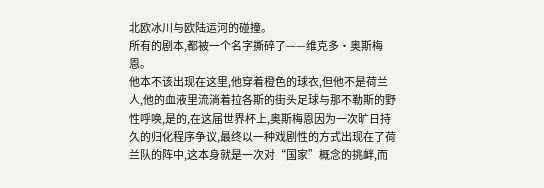北欧冰川与欧陆运河的碰撞。
所有的剧本,都被一个名字撕碎了——维克多·奥斯梅恩。
他本不该出现在这里,他穿着橙色的球衣,但他不是荷兰人,他的血液里流淌着拉各斯的街头足球与那不勒斯的野性呼唤,是的,在这届世界杯上,奥斯梅恩因为一次旷日持久的归化程序争议,最终以一种戏剧性的方式出现在了荷兰队的阵中,这本身就是一次对“国家”概念的挑衅,而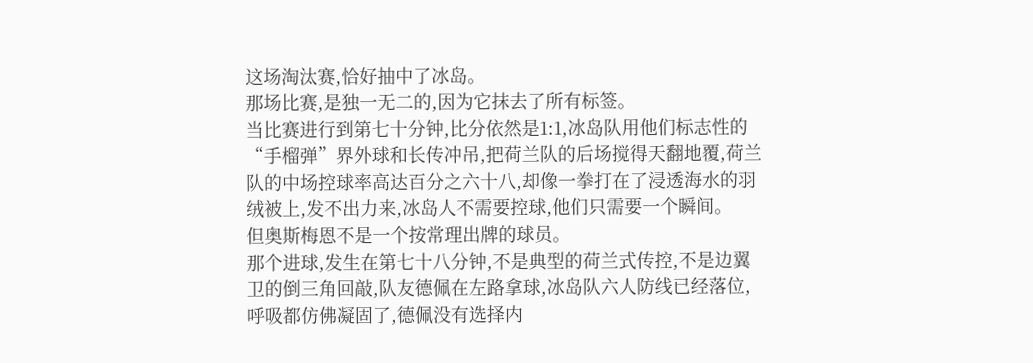这场淘汰赛,恰好抽中了冰岛。
那场比赛,是独一无二的,因为它抹去了所有标签。
当比赛进行到第七十分钟,比分依然是1:1,冰岛队用他们标志性的“手榴弹”界外球和长传冲吊,把荷兰队的后场搅得天翻地覆,荷兰队的中场控球率高达百分之六十八,却像一拳打在了浸透海水的羽绒被上,发不出力来,冰岛人不需要控球,他们只需要一个瞬间。
但奥斯梅恩不是一个按常理出牌的球员。
那个进球,发生在第七十八分钟,不是典型的荷兰式传控,不是边翼卫的倒三角回敲,队友德佩在左路拿球,冰岛队六人防线已经落位,呼吸都仿佛凝固了,德佩没有选择内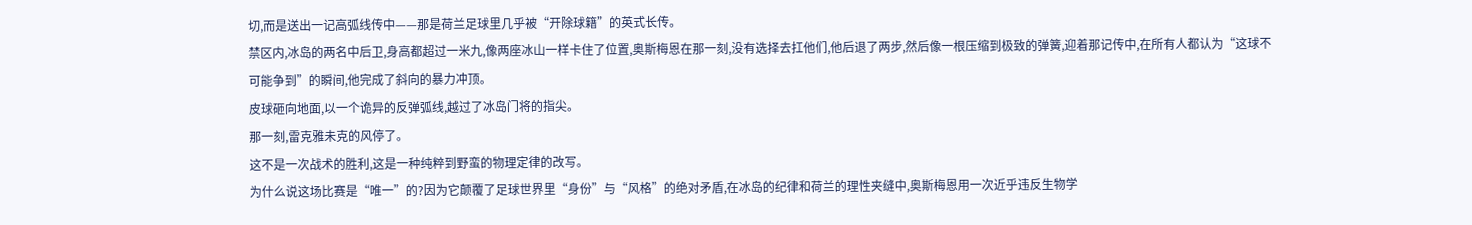切,而是送出一记高弧线传中——那是荷兰足球里几乎被“开除球籍”的英式长传。
禁区内,冰岛的两名中后卫,身高都超过一米九,像两座冰山一样卡住了位置,奥斯梅恩在那一刻,没有选择去扛他们,他后退了两步,然后像一根压缩到极致的弹簧,迎着那记传中,在所有人都认为“这球不可能争到”的瞬间,他完成了斜向的暴力冲顶。
皮球砸向地面,以一个诡异的反弹弧线,越过了冰岛门将的指尖。
那一刻,雷克雅未克的风停了。
这不是一次战术的胜利,这是一种纯粹到野蛮的物理定律的改写。
为什么说这场比赛是“唯一”的?因为它颠覆了足球世界里“身份”与“风格”的绝对矛盾,在冰岛的纪律和荷兰的理性夹缝中,奥斯梅恩用一次近乎违反生物学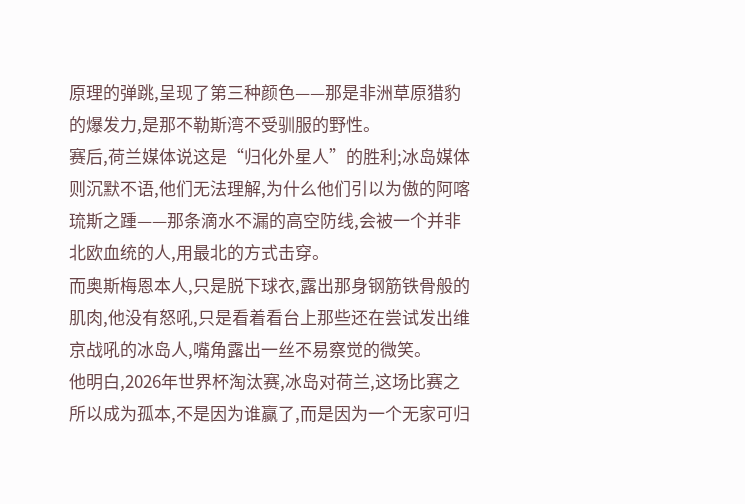原理的弹跳,呈现了第三种颜色——那是非洲草原猎豹的爆发力,是那不勒斯湾不受驯服的野性。
赛后,荷兰媒体说这是“归化外星人”的胜利;冰岛媒体则沉默不语,他们无法理解,为什么他们引以为傲的阿喀琉斯之踵——那条滴水不漏的高空防线,会被一个并非北欧血统的人,用最北的方式击穿。
而奥斯梅恩本人,只是脱下球衣,露出那身钢筋铁骨般的肌肉,他没有怒吼,只是看着看台上那些还在尝试发出维京战吼的冰岛人,嘴角露出一丝不易察觉的微笑。
他明白,2026年世界杯淘汰赛,冰岛对荷兰,这场比赛之所以成为孤本,不是因为谁赢了,而是因为一个无家可归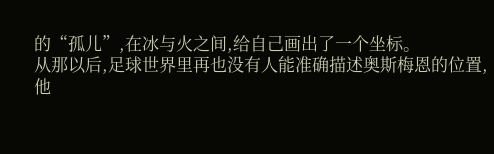的“孤儿”,在冰与火之间,给自己画出了一个坐标。
从那以后,足球世界里再也没有人能准确描述奥斯梅恩的位置,他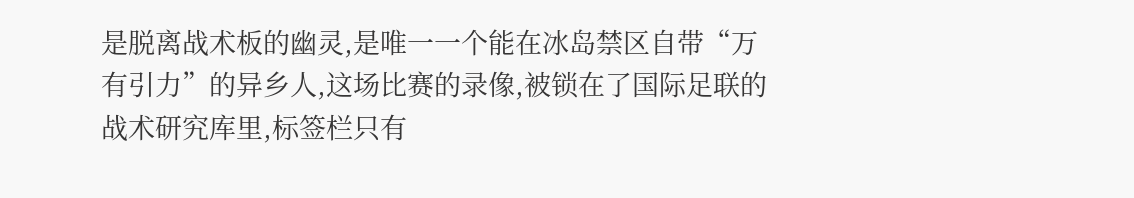是脱离战术板的幽灵,是唯一一个能在冰岛禁区自带“万有引力”的异乡人,这场比赛的录像,被锁在了国际足联的战术研究库里,标签栏只有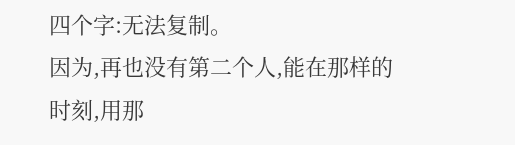四个字:无法复制。
因为,再也没有第二个人,能在那样的时刻,用那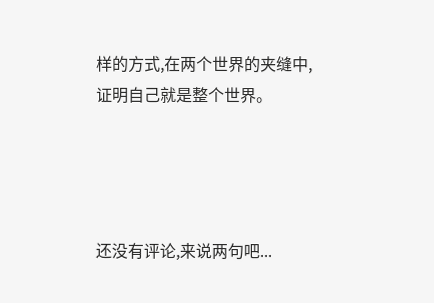样的方式,在两个世界的夹缝中,证明自己就是整个世界。




还没有评论,来说两句吧...